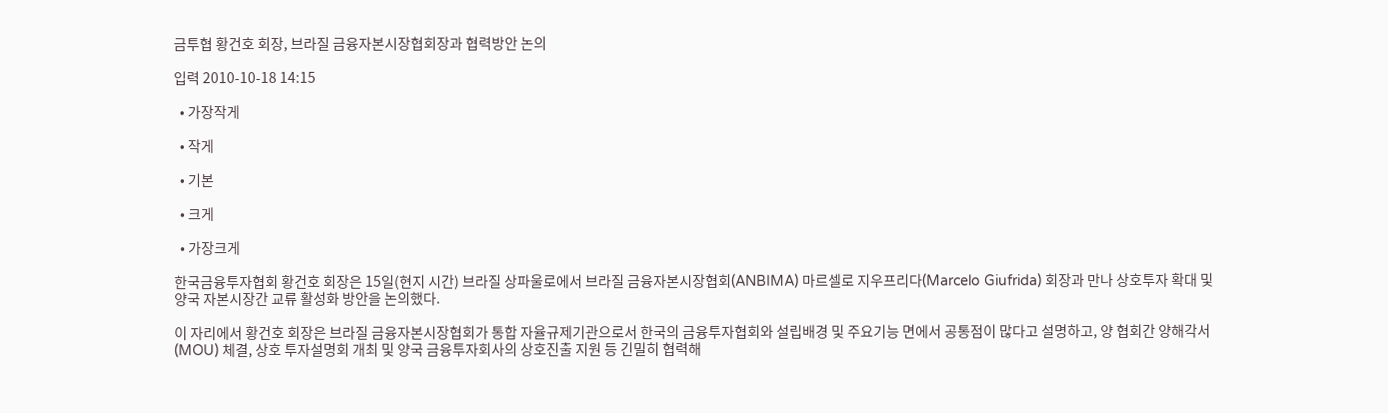금투협 황건호 회장, 브라질 금융자본시장협회장과 협력방안 논의

입력 2010-10-18 14:15

  • 가장작게

  • 작게

  • 기본

  • 크게

  • 가장크게

한국금융투자협회 황건호 회장은 15일(현지 시간) 브라질 상파울로에서 브라질 금융자본시장협회(ANBIMA) 마르셀로 지우프리다(Marcelo Giufrida) 회장과 만나 상호투자 확대 및 양국 자본시장간 교류 활성화 방안을 논의했다.

이 자리에서 황건호 회장은 브라질 금융자본시장협회가 통합 자율규제기관으로서 한국의 금융투자협회와 설립배경 및 주요기능 면에서 공통점이 많다고 설명하고, 양 협회간 양해각서(MOU) 체결, 상호 투자설명회 개최 및 양국 금융투자회사의 상호진출 지원 등 긴밀히 협력해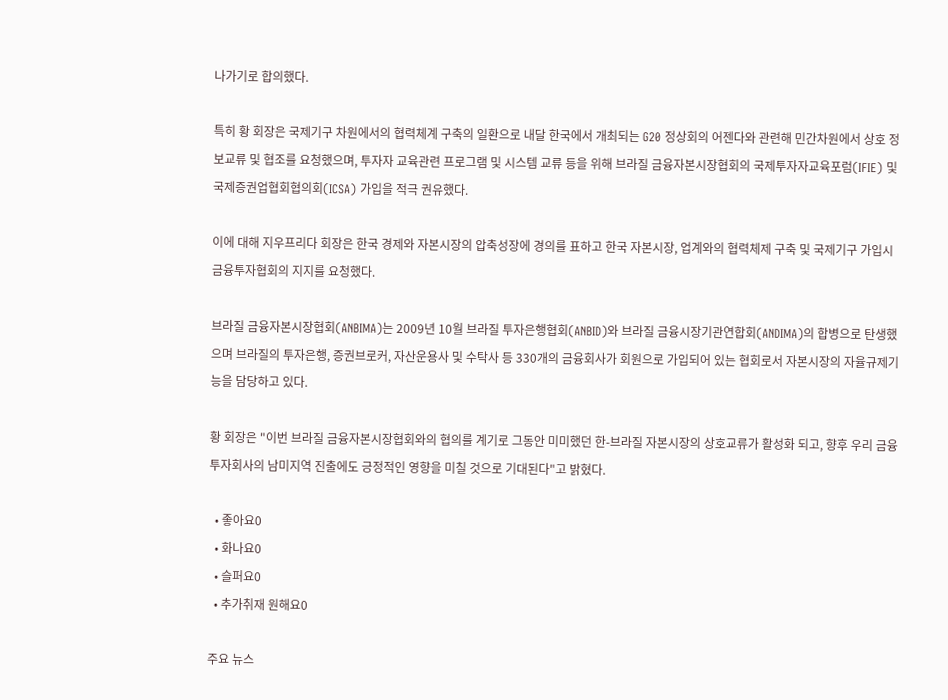나가기로 합의했다.

특히 황 회장은 국제기구 차원에서의 협력체계 구축의 일환으로 내달 한국에서 개최되는 G20 정상회의 어젠다와 관련해 민간차원에서 상호 정보교류 및 협조를 요청했으며, 투자자 교육관련 프로그램 및 시스템 교류 등을 위해 브라질 금융자본시장협회의 국제투자자교육포럼(IFIE) 및 국제증권업협회협의회(ICSA) 가입을 적극 권유했다.

이에 대해 지우프리다 회장은 한국 경제와 자본시장의 압축성장에 경의를 표하고 한국 자본시장, 업계와의 협력체제 구축 및 국제기구 가입시 금융투자협회의 지지를 요청했다.

브라질 금융자본시장협회(ANBIMA)는 2009년 10월 브라질 투자은행협회(ANBID)와 브라질 금융시장기관연합회(ANDIMA)의 합병으로 탄생했으며 브라질의 투자은행, 증권브로커, 자산운용사 및 수탁사 등 330개의 금융회사가 회원으로 가입되어 있는 협회로서 자본시장의 자율규제기능을 담당하고 있다.

황 회장은 "이번 브라질 금융자본시장협회와의 협의를 계기로 그동안 미미했던 한-브라질 자본시장의 상호교류가 활성화 되고, 향후 우리 금융투자회사의 남미지역 진출에도 긍정적인 영향을 미칠 것으로 기대된다"고 밝혔다.

  • 좋아요0
  • 화나요0
  • 슬퍼요0
  • 추가취재 원해요0

주요 뉴스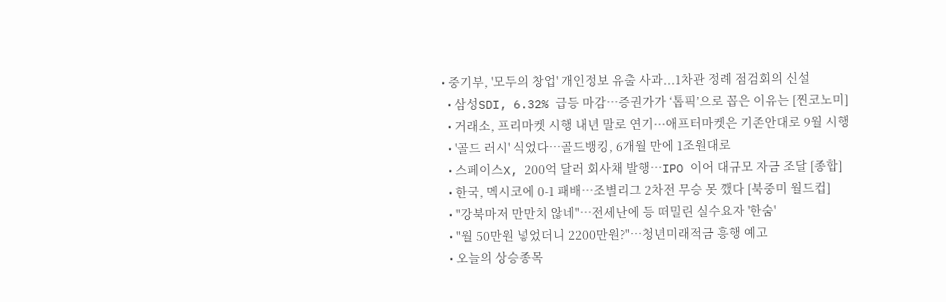• 중기부, '모두의 창업' 개인정보 유출 사과...1차관 정례 점검회의 신설
  • 삼성SDI, 6.32% 급등 마감⋯증권가가 ‘톱픽’으로 꼽은 이유는 [찐코노미]
  • 거래소, 프리마켓 시행 내년 말로 연기···애프터마켓은 기존안대로 9월 시행
  • '골드 러시' 식었다…골드뱅킹, 6개월 만에 1조원대로
  • 스페이스X, 200억 달러 회사채 발행⋯IPO 이어 대규모 자금 조달 [종합]
  • 한국, 멕시코에 0-1 패배⋯조별리그 2차전 무승 못 깼다 [북중미 월드컵]
  • "강북마저 만만치 않네"⋯전세난에 등 떠밀린 실수요자 '한숨'
  • "월 50만원 넣었더니 2200만원?"…청년미래적금 흥행 예고
  • 오늘의 상승종목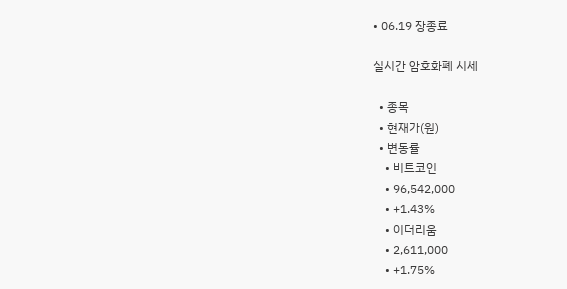• 06.19 장종료

실시간 암호화폐 시세

  • 종목
  • 현재가(원)
  • 변동률
    • 비트코인
    • 96,542,000
    • +1.43%
    • 이더리움
    • 2,611,000
    • +1.75%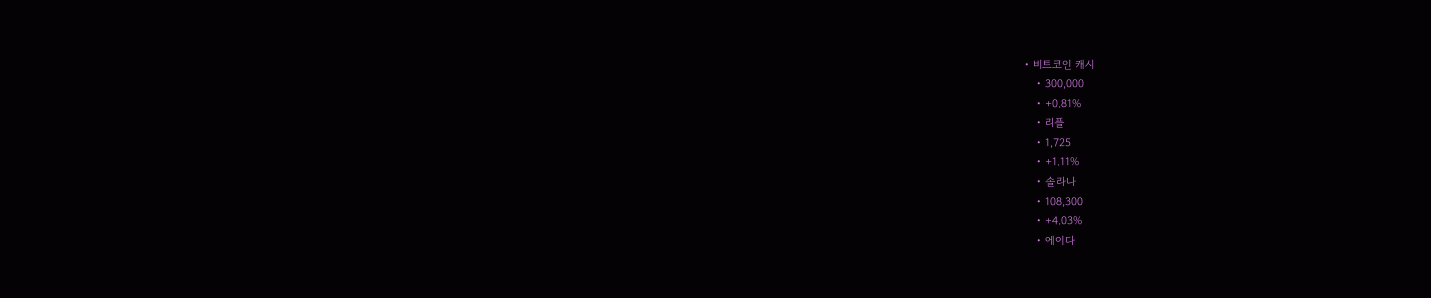• 비트코인 캐시
    • 300,000
    • +0.81%
    • 리플
    • 1,725
    • +1.11%
    • 솔라나
    • 108,300
    • +4.03%
    • 에이다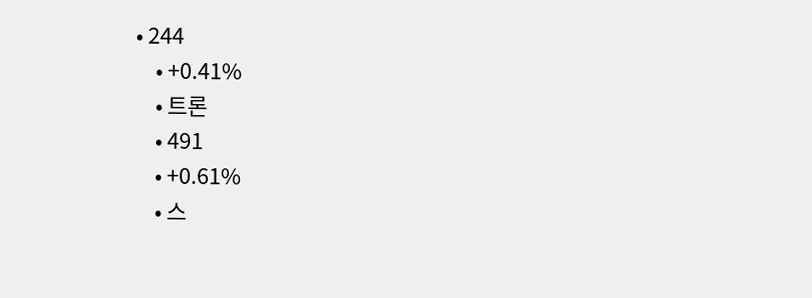• 244
    • +0.41%
    • 트론
    • 491
    • +0.61%
    • 스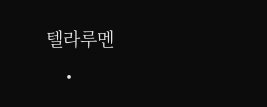텔라루멘
    •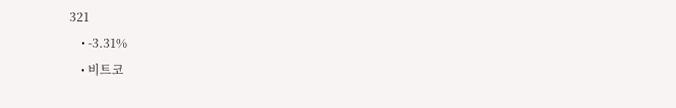321
    • -3.31%
    • 비트코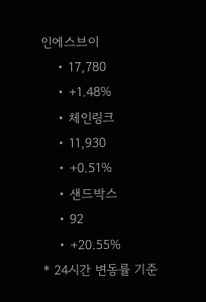인에스브이
    • 17,780
    • +1.48%
    • 체인링크
    • 11,930
    • +0.51%
    • 샌드박스
    • 92
    • +20.55%
* 24시간 변동률 기준